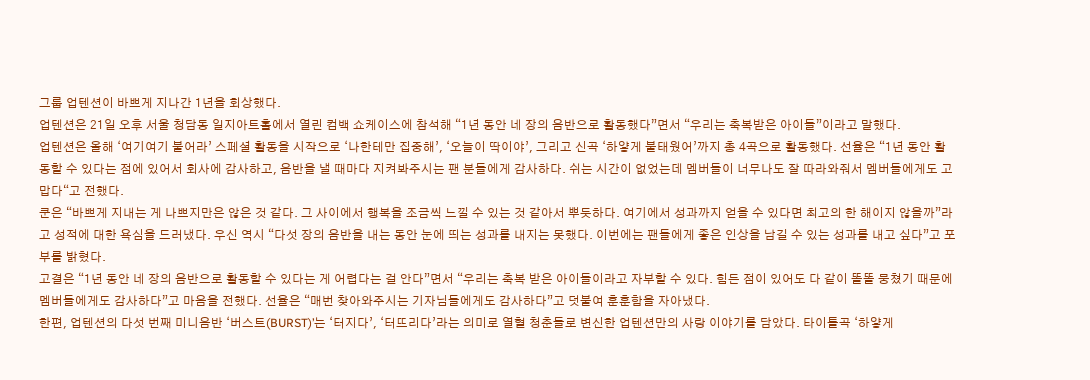그룹 업텐션이 바쁘게 지나간 1년을 회상했다.
업텐션은 21일 오후 서울 청담동 일지아트홀에서 열린 컴백 쇼케이스에 참석해 “1년 동안 네 장의 음반으로 활동했다”면서 “우리는 축복받은 아이들”이라고 말했다.
업텐션은 올해 ‘여기여기 붙어라’ 스페셜 활동을 시작으로 ‘나한테만 집중해’, ‘오늘이 딱이야’, 그리고 신곡 ‘하얗게 불태웠어’까지 총 4곡으로 활동했다. 선율은 “1년 동안 활동할 수 있다는 점에 있어서 회사에 감사하고, 음반을 낼 때마다 지켜봐주시는 팬 분들에게 감사하다. 쉬는 시간이 없었는데 멤버들이 너무나도 잘 따라와줘서 멤버들에게도 고맙다“고 전했다.
쿤은 “바쁘게 지내는 게 나쁘지만은 않은 것 같다. 그 사이에서 행복을 조금씩 느낄 수 있는 것 같아서 뿌듯하다. 여기에서 성과까지 얻을 수 있다면 최고의 한 해이지 않을까”라고 성적에 대한 욕심을 드러냈다. 우신 역시 “다섯 장의 음반을 내는 동안 눈에 띄는 성과를 내지는 못했다. 이번에는 팬들에게 좋은 인상을 남길 수 있는 성과를 내고 싶다”고 포부를 밝혔다.
고결은 “1년 동안 네 장의 음반으로 활동할 수 있다는 게 어렵다는 걸 안다”면서 “우리는 축복 받은 아이들이라고 자부할 수 있다. 힘든 점이 있어도 다 같이 똘똘 뭉쳤기 때문에 멤버들에게도 감사하다”고 마음을 전했다. 선율은 “매번 찾아와주시는 기자님들에게도 감사하다”고 덧붙여 훈훈함을 자아냈다.
한편, 업텐션의 다섯 번째 미니음반 ‘버스트(BURST)’는 ‘터지다’, ‘터뜨리다’라는 의미로 열혈 청춘들로 변신한 업텐션만의 사랑 이야기를 담았다. 타이틀곡 ‘하얗게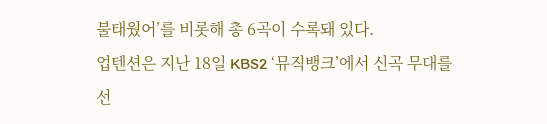불태웠어’를 비롯해 총 6곡이 수록돼 있다.
업텐션은 지난 18일 KBS2 ‘뮤직뱅크’에서 신곡 무대를 선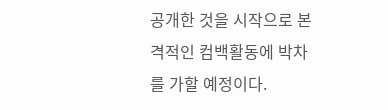공개한 것을 시작으로 본격적인 컴백활동에 박차를 가할 예정이다.